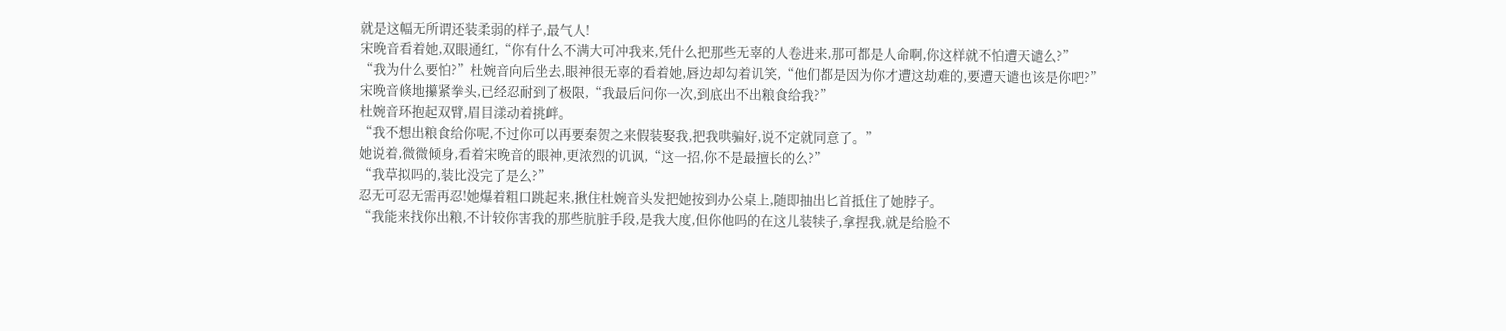就是这幅无所谓还装柔弱的样子,最气人!
宋晚音看着她,双眼通红,“你有什么不满大可冲我来,凭什么把那些无辜的人卷进来,那可都是人命啊,你这样就不怕遭天谴么?”
“我为什么要怕?”杜婉音向后坐去,眼神很无辜的看着她,唇边却勾着讥笑,“他们都是因为你才遭这劫难的,要遭天谴也该是你吧?”
宋晚音倏地攥紧拳头,已经忍耐到了极限,“我最后问你一次,到底出不出粮食给我?”
杜婉音环抱起双臂,眉目漾动着挑衅。
“我不想出粮食给你呢,不过你可以再要秦贺之来假装娶我,把我哄骗好,说不定就同意了。”
她说着,微微倾身,看着宋晚音的眼神,更浓烈的讥讽,“这一招,你不是最擅长的么?”
“我草拟吗的,装比没完了是么?”
忍无可忍无需再忍!她爆着粗口跳起来,揪住杜婉音头发把她按到办公桌上,随即抽出匕首抵住了她脖子。
“我能来找你出粮,不计较你害我的那些肮脏手段,是我大度,但你他吗的在这儿装犊子,拿捏我,就是给脸不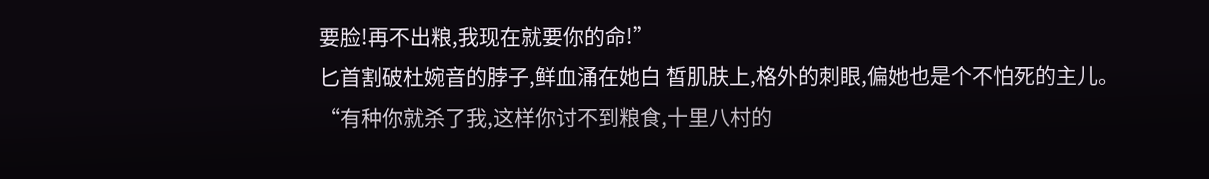要脸!再不出粮,我现在就要你的命!”
匕首割破杜婉音的脖子,鲜血涌在她白 皙肌肤上,格外的刺眼,偏她也是个不怕死的主儿。
“有种你就杀了我,这样你讨不到粮食,十里八村的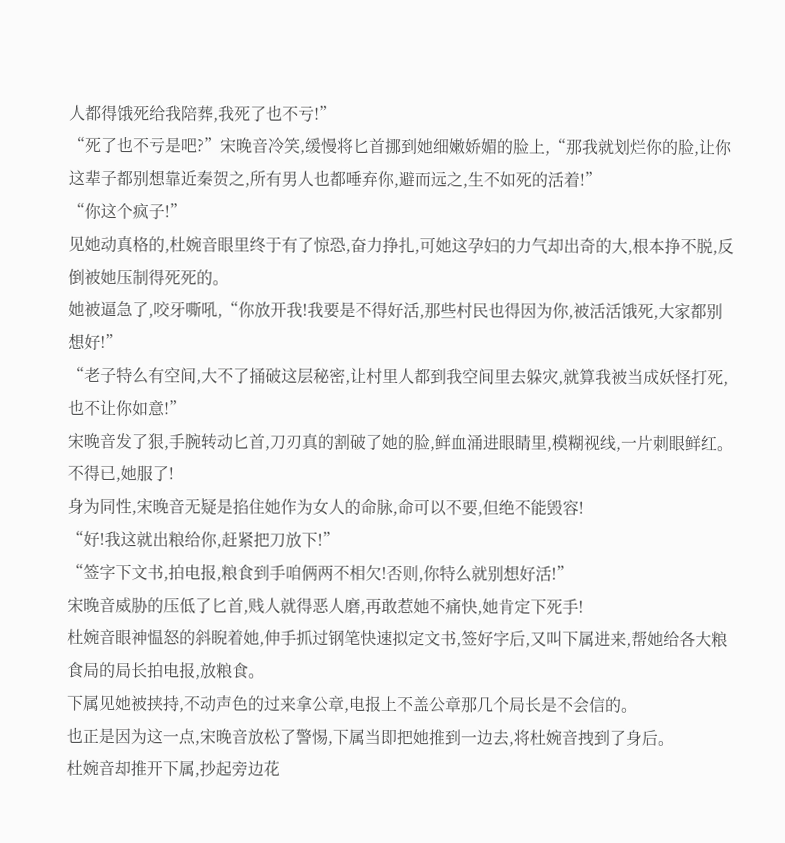人都得饿死给我陪葬,我死了也不亏!”
“死了也不亏是吧?”宋晚音冷笑,缓慢将匕首挪到她细嫩娇媚的脸上,“那我就划烂你的脸,让你这辈子都别想靠近秦贺之,所有男人也都唾弃你,避而远之,生不如死的活着!”
“你这个疯子!”
见她动真格的,杜婉音眼里终于有了惊恐,奋力挣扎,可她这孕妇的力气却出奇的大,根本挣不脱,反倒被她压制得死死的。
她被逼急了,咬牙嘶吼,“你放开我!我要是不得好活,那些村民也得因为你,被活活饿死,大家都别想好!”
“老子特么有空间,大不了捅破这层秘密,让村里人都到我空间里去躲灾,就算我被当成妖怪打死,也不让你如意!”
宋晚音发了狠,手腕转动匕首,刀刃真的割破了她的脸,鲜血涌进眼睛里,模糊视线,一片刺眼鲜红。
不得已,她服了!
身为同性,宋晚音无疑是掐住她作为女人的命脉,命可以不要,但绝不能毁容!
“好!我这就出粮给你,赶紧把刀放下!”
“签字下文书,拍电报,粮食到手咱俩两不相欠!否则,你特么就别想好活!”
宋晚音威胁的压低了匕首,贱人就得恶人磨,再敢惹她不痛快,她肯定下死手!
杜婉音眼神愠怒的斜睨着她,伸手抓过钢笔快速拟定文书,签好字后,又叫下属进来,帮她给各大粮食局的局长拍电报,放粮食。
下属见她被挟持,不动声色的过来拿公章,电报上不盖公章那几个局长是不会信的。
也正是因为这一点,宋晚音放松了警惕,下属当即把她推到一边去,将杜婉音拽到了身后。
杜婉音却推开下属,抄起旁边花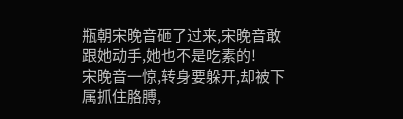瓶朝宋晚音砸了过来,宋晚音敢跟她动手,她也不是吃素的!
宋晚音一惊,转身要躲开,却被下属抓住胳膊,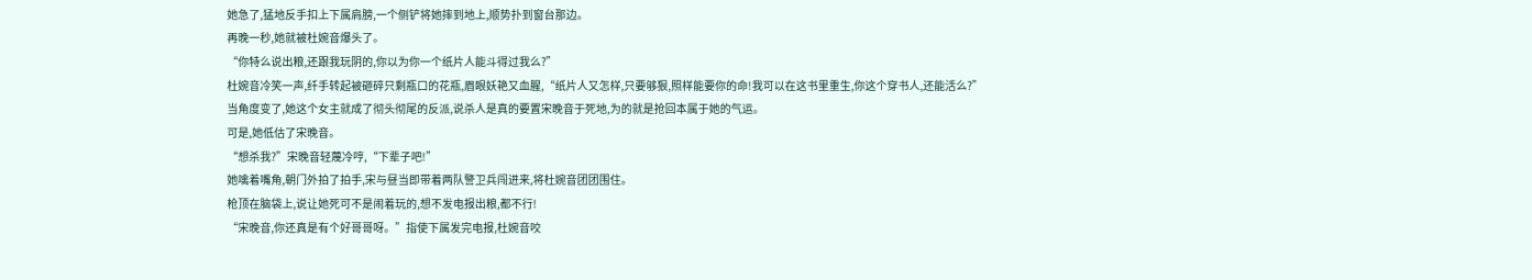她急了,猛地反手扣上下属肩膀,一个侧铲将她摔到地上,顺势扑到窗台那边。
再晚一秒,她就被杜婉音爆头了。
“你特么说出粮,还跟我玩阴的,你以为你一个纸片人能斗得过我么?”
杜婉音冷笑一声,纤手转起被砸碎只剩瓶口的花瓶,眉眼妖艳又血腥,“纸片人又怎样,只要够狠,照样能要你的命!我可以在这书里重生,你这个穿书人,还能活么?”
当角度变了,她这个女主就成了彻头彻尾的反派,说杀人是真的要置宋晚音于死地,为的就是抢回本属于她的气运。
可是,她低估了宋晚音。
“想杀我?”宋晚音轻蔑冷哼,“下辈子吧!”
她噙着嘴角,朝门外拍了拍手,宋与昼当即带着两队警卫兵闯进来,将杜婉音团团围住。
枪顶在脑袋上,说让她死可不是闹着玩的,想不发电报出粮,都不行!
“宋晚音,你还真是有个好哥哥呀。”指使下属发完电报,杜婉音咬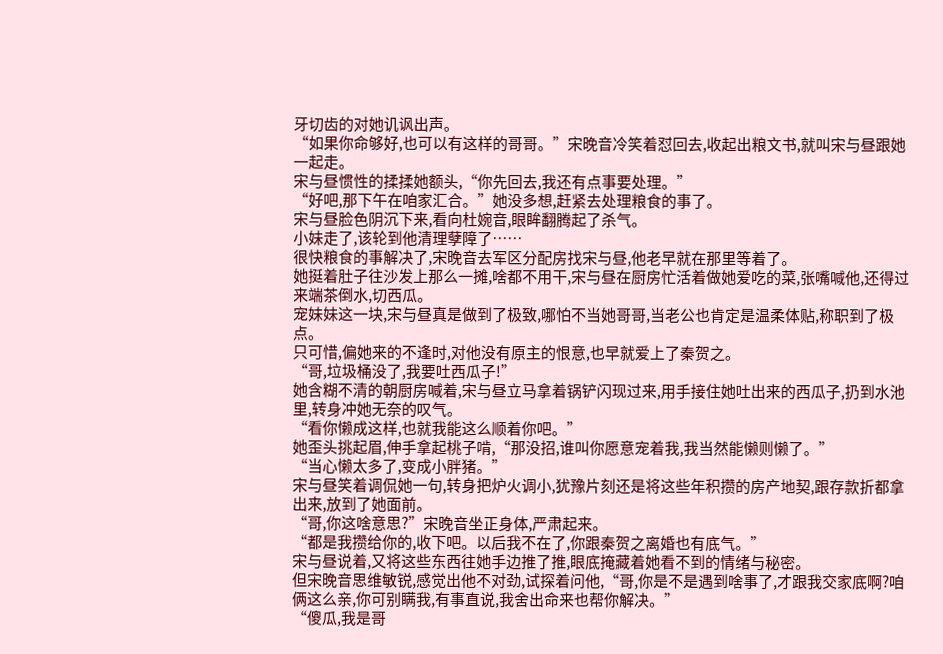牙切齿的对她讥讽出声。
“如果你命够好,也可以有这样的哥哥。”宋晚音冷笑着怼回去,收起出粮文书,就叫宋与昼跟她一起走。
宋与昼惯性的揉揉她额头,“你先回去,我还有点事要处理。”
“好吧,那下午在咱家汇合。”她没多想,赶紧去处理粮食的事了。
宋与昼脸色阴沉下来,看向杜婉音,眼眸翻腾起了杀气。
小妹走了,该轮到他清理孽障了……
很快粮食的事解决了,宋晚音去军区分配房找宋与昼,他老早就在那里等着了。
她挺着肚子往沙发上那么一摊,啥都不用干,宋与昼在厨房忙活着做她爱吃的菜,张嘴喊他,还得过来端茶倒水,切西瓜。
宠妹妹这一块,宋与昼真是做到了极致,哪怕不当她哥哥,当老公也肯定是温柔体贴,称职到了极点。
只可惜,偏她来的不逢时,对他没有原主的恨意,也早就爱上了秦贺之。
“哥,垃圾桶没了,我要吐西瓜子!”
她含糊不清的朝厨房喊着,宋与昼立马拿着锅铲闪现过来,用手接住她吐出来的西瓜子,扔到水池里,转身冲她无奈的叹气。
“看你懒成这样,也就我能这么顺着你吧。”
她歪头挑起眉,伸手拿起桃子啃,“那没招,谁叫你愿意宠着我,我当然能懒则懒了。”
“当心懒太多了,变成小胖猪。”
宋与昼笑着调侃她一句,转身把炉火调小,犹豫片刻还是将这些年积攒的房产地契,跟存款折都拿出来,放到了她面前。
“哥,你这啥意思?”宋晚音坐正身体,严肃起来。
“都是我攒给你的,收下吧。以后我不在了,你跟秦贺之离婚也有底气。”
宋与昼说着,又将这些东西往她手边推了推,眼底掩藏着她看不到的情绪与秘密。
但宋晚音思维敏锐,感觉出他不对劲,试探着问他,“哥,你是不是遇到啥事了,才跟我交家底啊?咱俩这么亲,你可别瞒我,有事直说,我舍出命来也帮你解决。”
“傻瓜,我是哥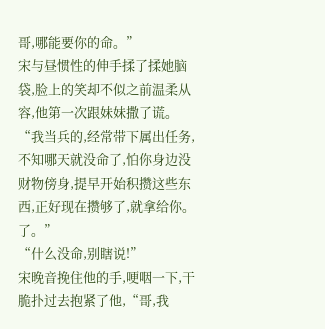哥,哪能要你的命。”
宋与昼惯性的伸手揉了揉她脑袋,脸上的笑却不似之前温柔从容,他第一次跟妹妹撒了谎。
“我当兵的,经常带下属出任务,不知哪天就没命了,怕你身边没财物傍身,提早开始积攒这些东西,正好现在攒够了,就拿给你。了。”
“什么没命,别瞎说!”
宋晚音挽住他的手,哽咽一下,干脆扑过去抱紧了他,“哥,我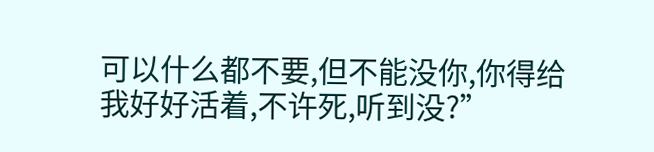可以什么都不要,但不能没你,你得给我好好活着,不许死,听到没?”